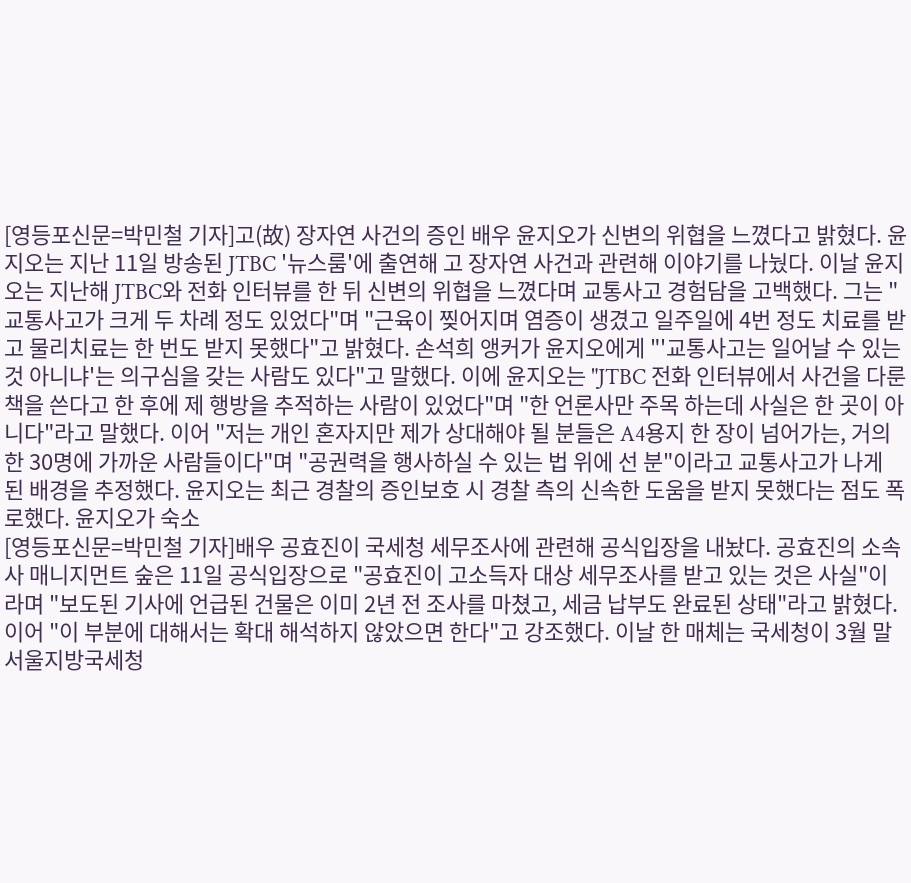[영등포신문=박민철 기자]고(故) 장자연 사건의 증인 배우 윤지오가 신변의 위협을 느꼈다고 밝혔다. 윤지오는 지난 11일 방송된 JTBC '뉴스룸'에 출연해 고 장자연 사건과 관련해 이야기를 나눴다. 이날 윤지오는 지난해 JTBC와 전화 인터뷰를 한 뒤 신변의 위협을 느꼈다며 교통사고 경험담을 고백했다. 그는 "교통사고가 크게 두 차례 정도 있었다"며 "근육이 찢어지며 염증이 생겼고 일주일에 4번 정도 치료를 받고 물리치료는 한 번도 받지 못했다"고 밝혔다. 손석희 앵커가 윤지오에게 "'교통사고는 일어날 수 있는 것 아니냐'는 의구심을 갖는 사람도 있다"고 말했다. 이에 윤지오는 "JTBC 전화 인터뷰에서 사건을 다룬 책을 쓴다고 한 후에 제 행방을 추적하는 사람이 있었다"며 "한 언론사만 주목 하는데 사실은 한 곳이 아니다"라고 말했다. 이어 "저는 개인 혼자지만 제가 상대해야 될 분들은 A4용지 한 장이 넘어가는, 거의 한 30명에 가까운 사람들이다"며 "공권력을 행사하실 수 있는 법 위에 선 분"이라고 교통사고가 나게 된 배경을 추정했다. 윤지오는 최근 경찰의 증인보호 시 경찰 측의 신속한 도움을 받지 못했다는 점도 폭로했다. 윤지오가 숙소
[영등포신문=박민철 기자]배우 공효진이 국세청 세무조사에 관련해 공식입장을 내놨다. 공효진의 소속사 매니지먼트 숲은 11일 공식입장으로 "공효진이 고소득자 대상 세무조사를 받고 있는 것은 사실"이라며 "보도된 기사에 언급된 건물은 이미 2년 전 조사를 마쳤고, 세금 납부도 완료된 상태"라고 밝혔다. 이어 "이 부분에 대해서는 확대 해석하지 않았으면 한다"고 강조했다. 이날 한 매체는 국세청이 3월 말 서울지방국세청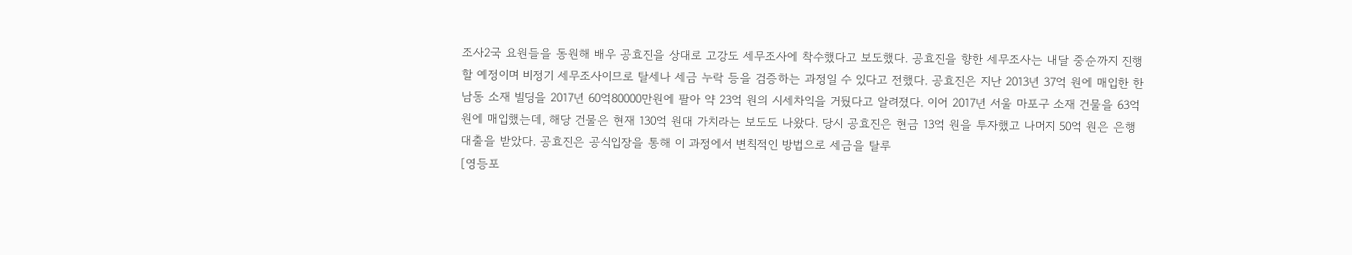조사2국 요원들을 동원해 배우 공효진을 상대로 고강도 세무조사에 착수했다고 보도했다. 공효진을 향한 세무조사는 내달 중순까지 진행할 예정이며 비정기 세무조사이므로 탈세나 세금 누락 등을 검증하는 과정일 수 있다고 전했다. 공효진은 지난 2013년 37억 원에 매입한 한남동 소재 빌딩을 2017년 60억80000만원에 팔아 약 23억 원의 시세차익을 거뒀다고 알려졌다. 이어 2017년 서울 마포구 소재 건물을 63억 원에 매입했는데, 해당 건물은 현재 130억 원대 가치라는 보도도 나왔다. 당시 공효진은 현금 13억 원을 투자했고 나머지 50억 원은 은행 대출을 받았다. 공효진은 공식입장을 통해 이 과정에서 변칙적인 방법으로 세금을 탈루
[영등포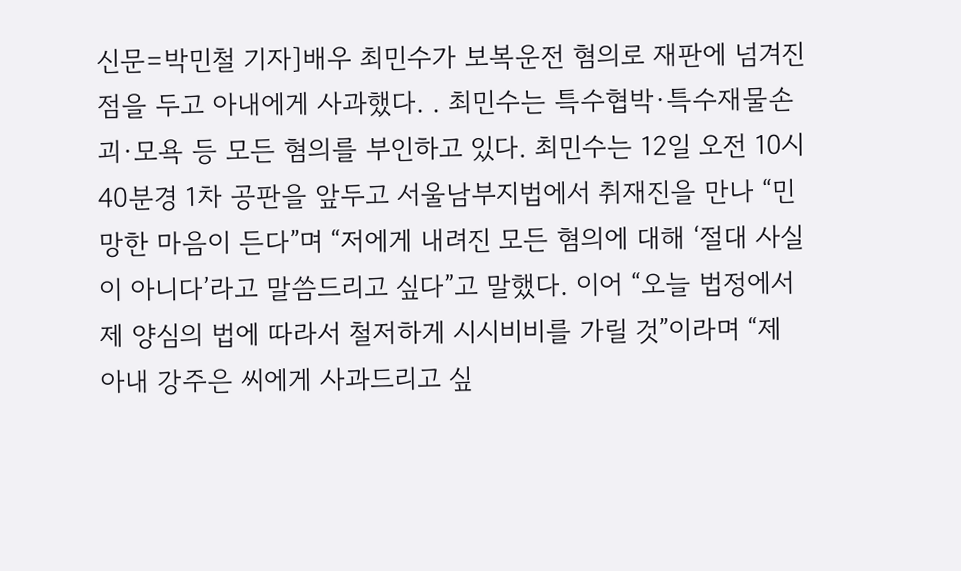신문=박민철 기자]배우 최민수가 보복운전 혐의로 재판에 넘겨진 점을 두고 아내에게 사과했다. . 최민수는 특수협박·특수재물손괴·모욕 등 모든 혐의를 부인하고 있다. 최민수는 12일 오전 10시 40분경 1차 공판을 앞두고 서울남부지법에서 취재진을 만나 “민망한 마음이 든다”며 “저에게 내려진 모든 혐의에 대해 ‘절대 사실이 아니다’라고 말씀드리고 싶다”고 말했다. 이어 “오늘 법정에서 제 양심의 법에 따라서 철저하게 시시비비를 가릴 것”이라며 “제 아내 강주은 씨에게 사과드리고 싶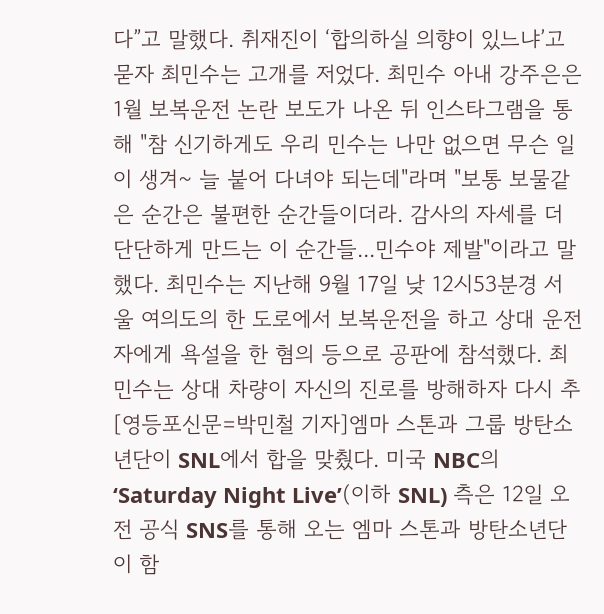다”고 말했다. 취재진이 ‘합의하실 의향이 있느냐’고 묻자 최민수는 고개를 저었다. 최민수 아내 강주은은 1월 보복운전 논란 보도가 나온 뒤 인스타그램을 통해 "참 신기하게도 우리 민수는 나만 없으면 무슨 일이 생겨~ 늘 붙어 다녀야 되는데"라며 "보통 보물같은 순간은 불편한 순간들이더라. 감사의 자세를 더 단단하게 만드는 이 순간들...민수야 제발"이라고 말했다. 최민수는 지난해 9월 17일 낮 12시53분경 서울 여의도의 한 도로에서 보복운전을 하고 상대 운전자에게 욕설을 한 혐의 등으로 공판에 참석했다. 최민수는 상대 차량이 자신의 진로를 방해하자 다시 추
[영등포신문=박민철 기자]엠마 스톤과 그룹 방탄소년단이 SNL에서 합을 맞췄다. 미국 NBC의 ‘Saturday Night Live’(이하 SNL) 측은 12일 오전 공식 SNS를 통해 오는 엠마 스톤과 방탄소년단이 함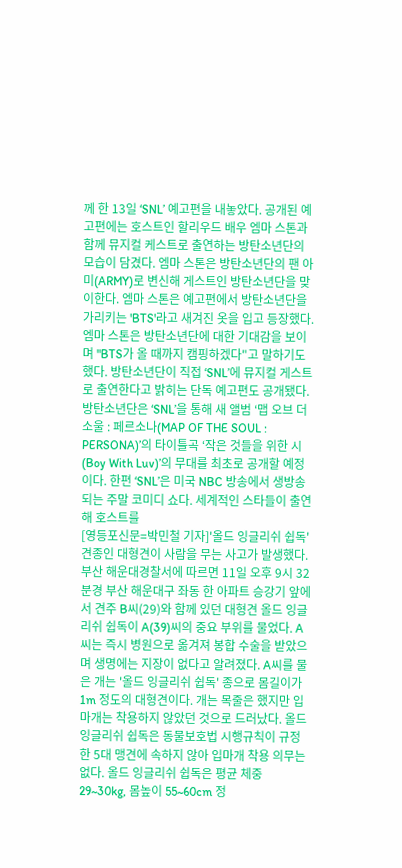께 한 13일 ‘SNL’ 예고편을 내놓았다. 공개된 예고편에는 호스트인 할리우드 배우 엠마 스톤과 함께 뮤지컬 케스트로 출연하는 방탄소년단의 모습이 담겼다. 엠마 스톤은 방탄소년단의 팬 아미(ARMY)로 변신해 게스트인 방탄소년단을 맞이한다. 엠마 스톤은 예고편에서 방탄소년단을 가리키는 'BTS'라고 새겨진 옷을 입고 등장했다. 엠마 스톤은 방탄소년단에 대한 기대감을 보이며 "BTS가 올 때까지 캠핑하겠다"고 말하기도 했다. 방탄소년단이 직접 ‘SNL’에 뮤지컬 게스트로 출연한다고 밝히는 단독 예고편도 공개됐다. 방탄소년단은 ‘SNL’을 통해 새 앨범 ‘맵 오브 더 소울 : 페르소나(MAP OF THE SOUL : PERSONA)’의 타이틀곡 ‘작은 것들을 위한 시(Boy With Luv)’의 무대를 최초로 공개할 예정이다. 한편 ‘SNL’은 미국 NBC 방송에서 생방송되는 주말 코미디 쇼다. 세계적인 스타들이 출연해 호스트를
[영등포신문=박민철 기자]'올드 잉글리쉬 쉽독' 견종인 대형견이 사람을 무는 사고가 발생했다. 부산 해운대경찰서에 따르면 11일 오후 9시 32분경 부산 해운대구 좌동 한 아파트 승강기 앞에서 견주 B씨(29)와 함께 있던 대형견 올드 잉글리쉬 쉽독이 A(39)씨의 중요 부위를 물었다. A씨는 즉시 병원으로 옮겨져 봉합 수술을 받았으며 생명에는 지장이 없다고 알려졌다. A씨를 물은 개는 '올드 잉글리쉬 쉽독' 종으로 몸길이가 1m 정도의 대형견이다. 개는 목줄은 했지만 입마개는 착용하지 않았던 것으로 드러났다. 올드 잉글리쉬 쉽독은 동물보호법 시행규칙이 규정한 5대 맹견에 속하지 않아 입마개 착용 의무는 없다. 올드 잉글리쉬 쉽독은 평균 체중 29~30kg, 몸높이 55~60cm 정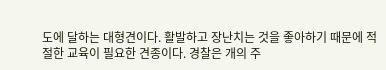도에 달하는 대형견이다. 활발하고 장난치는 것을 좋아하기 때문에 적절한 교육이 필요한 견종이다. 경찰은 개의 주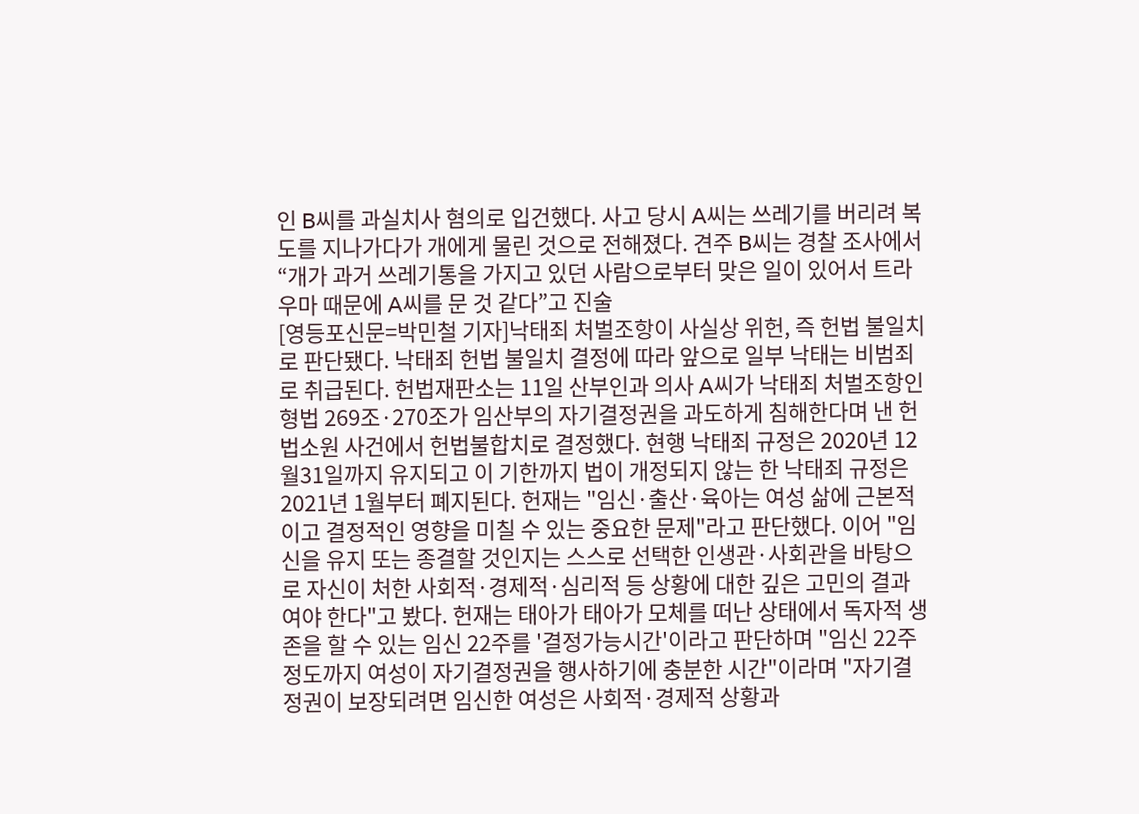인 B씨를 과실치사 혐의로 입건했다. 사고 당시 A씨는 쓰레기를 버리려 복도를 지나가다가 개에게 물린 것으로 전해졌다. 견주 B씨는 경찰 조사에서 “개가 과거 쓰레기통을 가지고 있던 사람으로부터 맞은 일이 있어서 트라우마 때문에 A씨를 문 것 같다”고 진술
[영등포신문=박민철 기자]낙태죄 처벌조항이 사실상 위헌, 즉 헌법 불일치로 판단됐다. 낙태죄 헌법 불일치 결정에 따라 앞으로 일부 낙태는 비범죄로 취급된다. 헌법재판소는 11일 산부인과 의사 A씨가 낙태죄 처벌조항인 형법 269조·270조가 임산부의 자기결정권을 과도하게 침해한다며 낸 헌법소원 사건에서 헌법불합치로 결정했다. 현행 낙태죄 규정은 2020년 12월31일까지 유지되고 이 기한까지 법이 개정되지 않는 한 낙태죄 규정은 2021년 1월부터 폐지된다. 헌재는 "임신·출산·육아는 여성 삶에 근본적이고 결정적인 영향을 미칠 수 있는 중요한 문제"라고 판단했다. 이어 "임신을 유지 또는 종결할 것인지는 스스로 선택한 인생관·사회관을 바탕으로 자신이 처한 사회적·경제적·심리적 등 상황에 대한 깊은 고민의 결과여야 한다"고 봤다. 헌재는 태아가 태아가 모체를 떠난 상태에서 독자적 생존을 할 수 있는 임신 22주를 '결정가능시간'이라고 판단하며 "임신 22주정도까지 여성이 자기결정권을 행사하기에 충분한 시간"이라며 "자기결정권이 보장되려면 임신한 여성은 사회적·경제적 상황과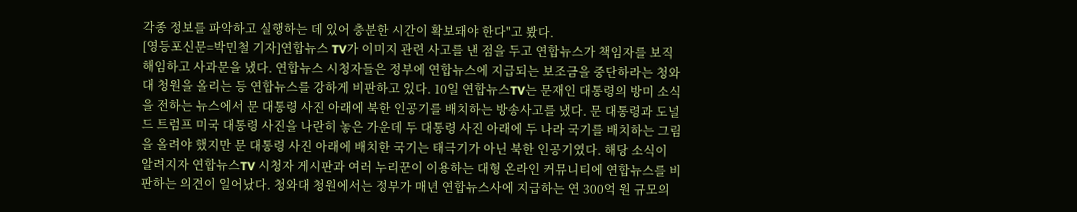각종 정보를 파악하고 실행하는 데 있어 충분한 시간이 확보돼야 한다"고 봤다.
[영등포신문=박민철 기자]연합뉴스 TV가 이미지 관련 사고를 낸 점을 두고 연합뉴스가 책임자를 보직해임하고 사과문을 냈다. 연합뉴스 시청자들은 정부에 연합뉴스에 지급되는 보조금을 중단하라는 청와대 청원을 올리는 등 연합뉴스를 강하게 비판하고 있다. 10일 연합뉴스TV는 문재인 대통령의 방미 소식을 전하는 뉴스에서 문 대통령 사진 아래에 북한 인공기를 배치하는 방송사고를 냈다. 문 대통령과 도널드 트럼프 미국 대통령 사진을 나란히 놓은 가운데 두 대통령 사진 아래에 두 나라 국기를 배치하는 그림을 올려야 했지만 문 대통령 사진 아래에 배치한 국기는 태극기가 아닌 북한 인공기였다. 해당 소식이 알려지자 연합뉴스TV 시청자 게시판과 여러 누리꾼이 이용하는 대형 온라인 커뮤니티에 연합뉴스를 비판하는 의견이 일어났다. 청와대 청원에서는 정부가 매년 연합뉴스사에 지급하는 연 300억 원 규모의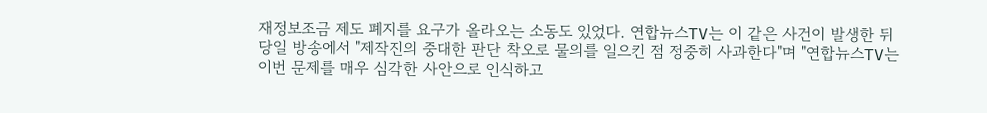재정보조금 제도 폐지를 요구가 올라오는 소동도 있었다. 연합뉴스TV는 이 같은 사건이 발생한 뒤 당일 방송에서 "제작진의 중대한 판단 착오로 물의를 일으킨 점 정중히 사과한다"며 "연합뉴스TV는 이번 문제를 매우 심각한 사안으로 인식하고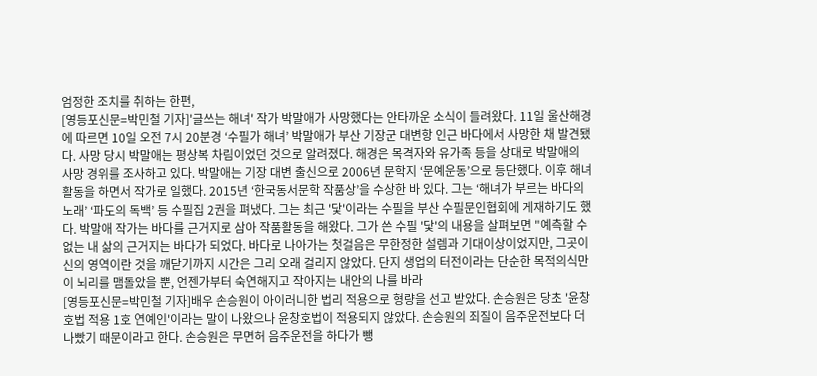엄정한 조치를 취하는 한편,
[영등포신문=박민철 기자]'글쓰는 해녀' 작가 박말애가 사망했다는 안타까운 소식이 들려왔다. 11일 울산해경에 따르면 10일 오전 7시 20분경 ‘수필가 해녀’ 박말애가 부산 기장군 대변항 인근 바다에서 사망한 채 발견됐다. 사망 당시 박말애는 평상복 차림이었던 것으로 알려졌다. 해경은 목격자와 유가족 등을 상대로 박말애의 사망 경위를 조사하고 있다. 박말애는 기장 대변 출신으로 2006년 문학지 ‘문예운동’으로 등단했다. 이후 해녀 활동을 하면서 작가로 일했다. 2015년 ‘한국동서문학 작품상’을 수상한 바 있다. 그는 ‘해녀가 부르는 바다의 노래’ ‘파도의 독백’ 등 수필집 2권을 펴냈다. 그는 최근 '닻'이라는 수필을 부산 수필문인협회에 게재하기도 했다. 박말애 작가는 바다를 근거지로 삼아 작품활동을 해왔다. 그가 쓴 수필 '닻'의 내용을 살펴보면 "예측할 수 없는 내 삶의 근거지는 바다가 되었다. 바다로 나아가는 첫걸음은 무한정한 설렘과 기대이상이었지만, 그곳이 신의 영역이란 것을 깨닫기까지 시간은 그리 오래 걸리지 않았다. 단지 생업의 터전이라는 단순한 목적의식만이 뇌리를 맴돌았을 뿐, 언젠가부터 숙연해지고 작아지는 내안의 나를 바라
[영등포신문=박민철 기자]배우 손승원이 아이러니한 법리 적용으로 형량을 선고 받았다. 손승원은 당초 '윤창호법 적용 1호 연예인'이라는 말이 나왔으나 윤창호법이 적용되지 않았다. 손승원의 죄질이 음주운전보다 더 나빴기 때문이라고 한다. 손승원은 무면허 음주운전을 하다가 뺑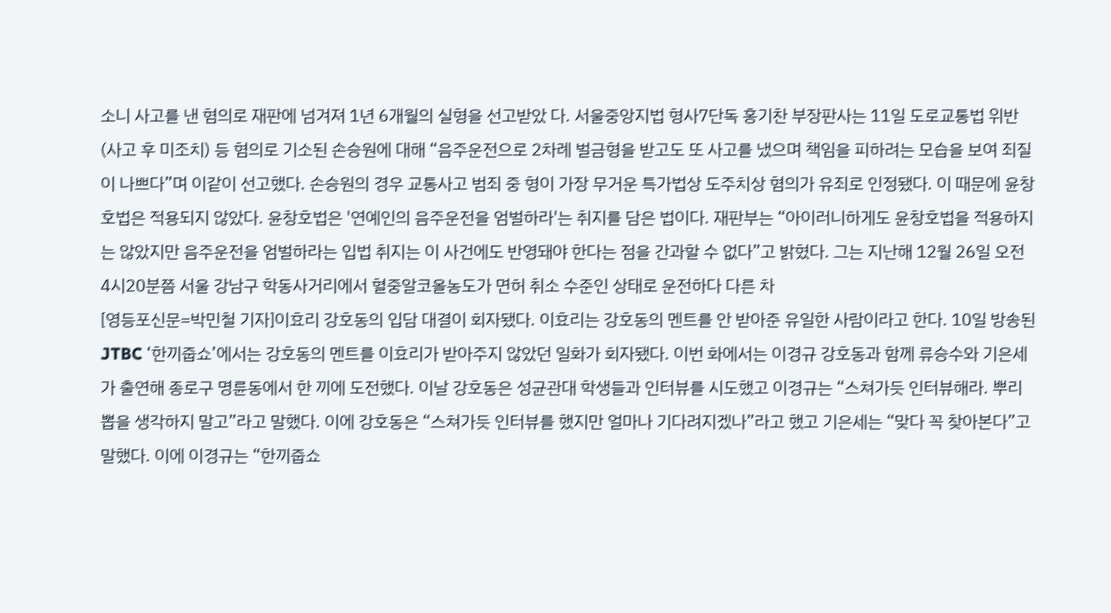소니 사고를 낸 혐의로 재판에 넘겨져 1년 6개월의 실형을 선고받았 다. 서울중앙지법 형사7단독 홍기찬 부장판사는 11일 도로교통법 위반(사고 후 미조치) 등 혐의로 기소된 손승원에 대해 “음주운전으로 2차례 벌금형을 받고도 또 사고를 냈으며 책임을 피하려는 모습을 보여 죄질이 나쁘다”며 이같이 선고했다. 손승원의 경우 교통사고 범죄 중 형이 가장 무거운 특가법상 도주치상 혐의가 유죄로 인정됐다. 이 때문에 윤창호법은 적용되지 않았다. 윤창호법은 '연예인의 음주운전을 엄벌하라'는 취지를 담은 법이다. 재판부는 “아이러니하게도 윤창호법을 적용하지는 않았지만 음주운전을 엄벌하라는 입법 취지는 이 사건에도 반영돼야 한다는 점을 간과할 수 없다”고 밝혔다. 그는 지난해 12월 26일 오전 4시20분쯤 서울 강남구 학동사거리에서 혈중알코올농도가 면허 취소 수준인 상태로 운전하다 다른 차
[영등포신문=박민철 기자]이효리 강호동의 입담 대결이 회자됐다. 이효리는 강호동의 멘트를 안 받아준 유일한 사람이라고 한다. 10일 방송된 JTBC ‘한끼줍쇼’에서는 강호동의 멘트를 이효리가 받아주지 않았던 일화가 회자됐다. 이번 화에서는 이경규 강호동과 함께 류승수와 기은세가 출연해 종로구 명륜동에서 한 끼에 도전했다. 이날 강호동은 성균관대 학생들과 인터뷰를 시도했고 이경규는 “스쳐가듯 인터뷰해라. 뿌리 뽑을 생각하지 말고”라고 말했다. 이에 강호동은 “스쳐가듯 인터뷰를 했지만 얼마나 기다려지겠나”라고 했고 기은세는 “맞다 꼭 찾아본다”고 말했다. 이에 이경규는 “한끼줍쇼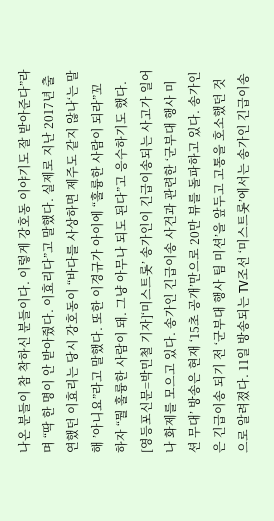나온 분들이 참 착하신 분들이다. 이렇게 강호동 이야기도 잘 받아준다”라며 “딱 한 명이 안 받아줬다. 이효리다”고 말했다. 실제로 지난 2017년 출연했던 이효리는 당시 강호동이 “바다를 사상하면 제주도 같지 않나‘는 말해 ’아니요”라고 말했다. 또한 이경규가 아이에 “훌륭한 사람이 되라”꼬 하자 “뭘 훌륭한 사람이 돼. 그냥 아무나 되도 된다”고 응수하기도 했다.
[영등포신문=박민철 기자]‘미스트롯’ 송가인이 긴급이송되는 사고가 일어나 화제를 모으고 있다. 송가인 긴급이송 사건과 관련한 ‘군부대 행사 미션 무대’ 방송은 현재 ‘15초 공개’만으로 20만 뷰를 돌파하고 있다. 송가인은 긴급이송 되기 전 ‘군부대 행사 팀 미션’을 앞두고 고통을 호소했던 것으로 알려졌다. 11일 방송되는 TV조선 ‘미스트롯’에서는 송가인 긴급이송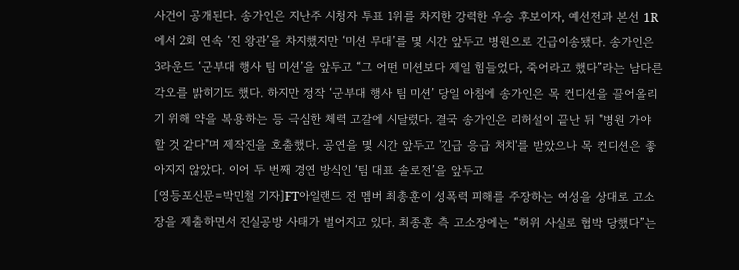사건이 공개된다. 송가인은 지난주 시청자 투표 1위를 차지한 강력한 우승 후보이자, 예선전과 본선 1R에서 2회 연속 ‘진 왕관’을 차지했지만 ‘미션 무대’를 몇 시간 앞두고 병원으로 긴급이송됐다. 송가인은 3라운드 ‘군부대 행사 팀 미션’을 앞두고 “그 어떤 미션보다 제일 힘들었다, 죽어라고 했다”라는 남다른 각오를 밝히기도 했다. 하지만 정작 ‘군부대 행사 팀 미션’ 당일 아침에 송가인은 목 컨디션을 끌어올리기 위해 약을 복용하는 등 극심한 체력 고갈에 시달렸다. 결국 송가인은 리허설이 끝난 뒤 "병원 가야 할 것 같다"며 제작진을 호출했다. 공연을 몇 시간 앞두고 '긴급 응급 처치'를 받았으나 목 컨디션은 좋아지지 않았다. 이어 두 번째 경연 방식인 ‘팀 대표 솔로전’을 앞두고
[영등포신문=박민철 기자]FT아일랜드 전 멤버 최총훈이 성폭력 피해를 주장하는 여성을 상대로 고소장을 제출하면서 진실공방 사태가 벌어지고 있다. 최종훈 측 고소장에는 “허위 사실로 협박 당했다”는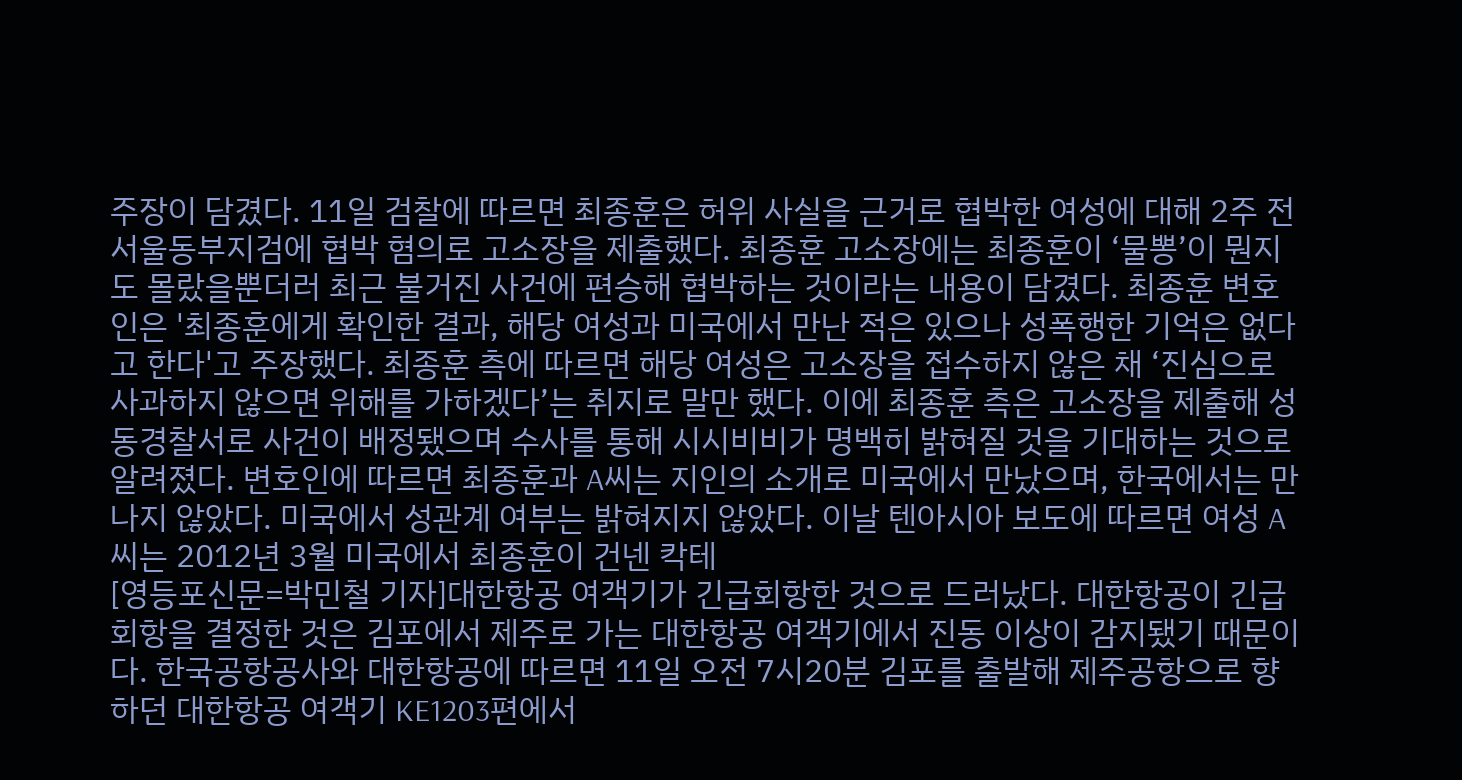주장이 담겼다. 11일 검찰에 따르면 최종훈은 허위 사실을 근거로 협박한 여성에 대해 2주 전 서울동부지검에 협박 혐의로 고소장을 제출했다. 최종훈 고소장에는 최종훈이 ‘물뽕’이 뭔지도 몰랐을뿐더러 최근 불거진 사건에 편승해 협박하는 것이라는 내용이 담겼다. 최종훈 변호인은 '최종훈에게 확인한 결과, 해당 여성과 미국에서 만난 적은 있으나 성폭행한 기억은 없다고 한다'고 주장했다. 최종훈 측에 따르면 해당 여성은 고소장을 접수하지 않은 채 ‘진심으로 사과하지 않으면 위해를 가하겠다’는 취지로 말만 했다. 이에 최종훈 측은 고소장을 제출해 성동경찰서로 사건이 배정됐으며 수사를 통해 시시비비가 명백히 밝혀질 것을 기대하는 것으로 알려졌다. 변호인에 따르면 최종훈과 A씨는 지인의 소개로 미국에서 만났으며, 한국에서는 만나지 않았다. 미국에서 성관계 여부는 밝혀지지 않았다. 이날 텐아시아 보도에 따르면 여성 A씨는 2012년 3월 미국에서 최종훈이 건넨 칵테
[영등포신문=박민철 기자]대한항공 여객기가 긴급회항한 것으로 드러났다. 대한항공이 긴급회항을 결정한 것은 김포에서 제주로 가는 대한항공 여객기에서 진동 이상이 감지됐기 때문이다. 한국공항공사와 대한항공에 따르면 11일 오전 7시20분 김포를 출발해 제주공항으로 향하던 대한항공 여객기 KE1203편에서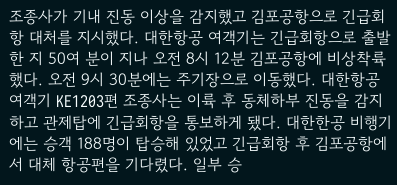조종사가 기내 진동 이상을 감지했고 김포공항으로 긴급회항 대처를 지시했다. 대한항공 여객기는 긴급회항으로 출발한 지 50여 분이 지나 오전 8시 12분 김포공항에 비상착륙했다. 오전 9시 30분에는 주기장으로 이동했다. 대한항공 여객기 KE1203편 조종사는 이륙 후 동체하부 진동을 감지하고 관제탑에 긴급회항을 통보하게 됐다. 대한한공 비행기에는 승객 188명이 탑승해 있었고 긴급회항 후 김포공항에서 대체 항공편을 기다렸다. 일부 승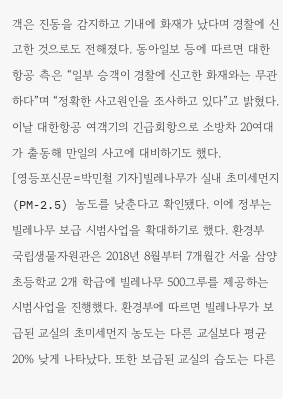객은 진동을 감지하고 기내에 화재가 났다며 경찰에 신고한 것으로도 전해졌다. 동아일보 등에 따르면 대한항공 측은 “일부 승객이 경찰에 신고한 화재와는 무관하다”며 “정확한 사고원인을 조사하고 있다”고 밝혔다. 이날 대한항공 여객기의 긴급회항으로 소방차 20여대가 출동해 만일의 사고에 대비하기도 했다.
[영등포신문=박민철 기자]빌레나무가 실내 초미세먼지(PM-2.5) 농도를 낮춘다고 확인됐다. 이에 정부는 빌레나무 보급 시범사업을 확대하기로 했다. 환경부 국립생물자원관은 2018년 8월부터 7개월간 서울 삼양초등학교 2개 학급에 빌레나무 500그루를 제공하는 시범사업을 진행했다. 환경부에 따르면 빌레나무가 보급된 교실의 초미세먼지 농도는 다른 교실보다 평균 20% 낮게 나타났다. 또한 보급된 교실의 습도는 다른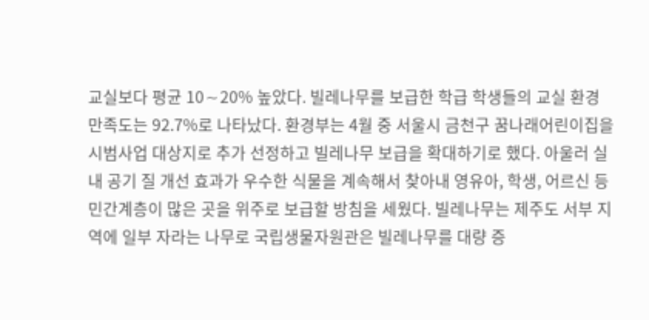교실보다 평균 10∼20% 높았다. 빌레나무를 보급한 학급 학생들의 교실 환경 만족도는 92.7%로 나타났다. 환경부는 4월 중 서울시 금천구 꿈나래어린이집을 시범사업 대상지로 추가 선정하고 빌레나무 보급을 확대하기로 했다. 아울러 실내 공기 질 개선 효과가 우수한 식물을 계속해서 찾아내 영유아, 학생, 어르신 등 민간계층이 많은 곳을 위주로 보급할 방침을 세웠다. 빌레나무는 제주도 서부 지역에 일부 자라는 나무로 국립생물자원관은 빌레나무를 대량 증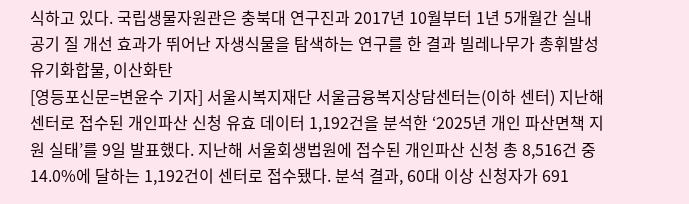식하고 있다. 국립생물자원관은 충북대 연구진과 2017년 10월부터 1년 5개월간 실내 공기 질 개선 효과가 뛰어난 자생식물을 탐색하는 연구를 한 결과 빌레나무가 총휘발성유기화합물, 이산화탄
[영등포신문=변윤수 기자] 서울시복지재단 서울금융복지상담센터는(이하 센터) 지난해 센터로 접수된 개인파산 신청 유효 데이터 1,192건을 분석한 ‘2025년 개인 파산면책 지원 실태’를 9일 발표했다. 지난해 서울회생법원에 접수된 개인파산 신청 총 8,516건 중 14.0%에 달하는 1,192건이 센터로 접수됐다. 분석 결과, 60대 이상 신청자가 691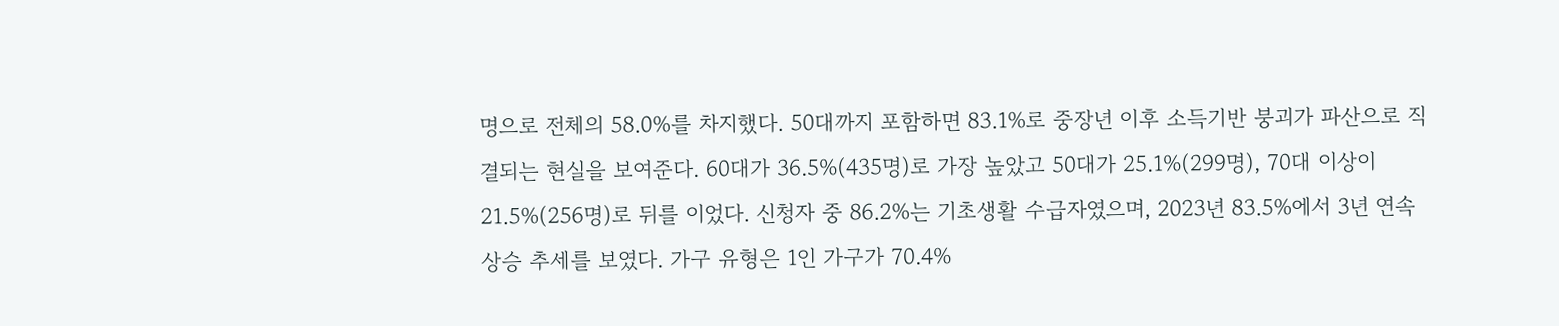명으로 전체의 58.0%를 차지했다. 50대까지 포함하면 83.1%로 중장년 이후 소득기반 붕괴가 파산으로 직결되는 현실을 보여준다. 60대가 36.5%(435명)로 가장 높았고 50대가 25.1%(299명), 70대 이상이 21.5%(256명)로 뒤를 이었다. 신청자 중 86.2%는 기초생활 수급자였으며, 2023년 83.5%에서 3년 연속 상승 추세를 보였다. 가구 유형은 1인 가구가 70.4%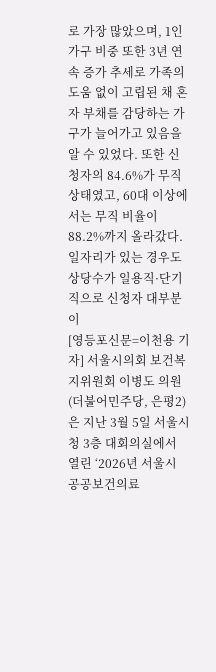로 가장 많았으며, 1인 가구 비중 또한 3년 연속 증가 추세로 가족의 도움 없이 고립된 채 혼자 부채를 감당하는 가구가 늘어가고 있음을 알 수 있었다. 또한 신청자의 84.6%가 무직 상태였고, 60대 이상에서는 무직 비율이 88.2%까지 올라갔다. 일자리가 있는 경우도 상당수가 일용직·단기직으로 신청자 대부분이
[영등포신문=이천용 기자] 서울시의회 보건복지위원회 이병도 의원(더불어민주당, 은평2)은 지난 3월 5일 서울시청 3층 대회의실에서 열린 ‘2026년 서울시 공공보건의료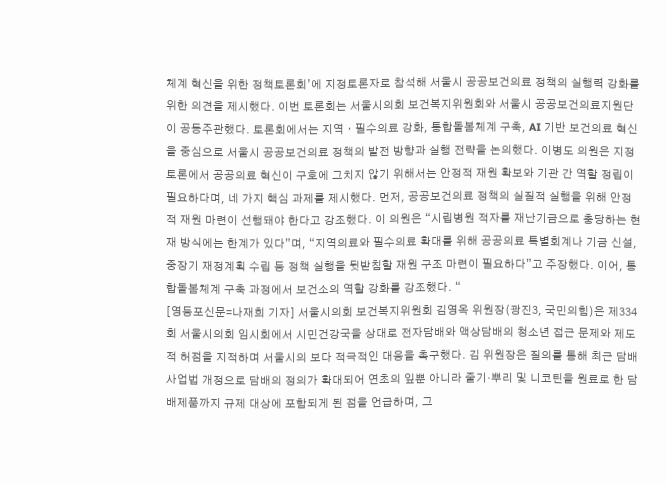체계 혁신을 위한 정책토론회’에 지정토론자로 참석해 서울시 공공보건의료 정책의 실행력 강화를 위한 의견을 제시했다. 이번 토론회는 서울시의회 보건복지위원회와 서울시 공공보건의료지원단이 공동주관했다. 토론회에서는 지역ㆍ필수의료 강화, 통합돌봄체계 구축, AI 기반 보건의료 혁신을 중심으로 서울시 공공보건의료 정책의 발전 방향과 실행 전략을 논의했다. 이병도 의원은 지정토론에서 공공의료 혁신이 구호에 그치지 않기 위해서는 안정적 재원 확보와 기관 간 역할 정립이 필요하다며, 네 가지 핵심 과제를 제시했다. 먼저, 공공보건의료 정책의 실질적 실행을 위해 안정적 재원 마련이 선행돼야 한다고 강조했다. 이 의원은 “시립병원 적자를 재난기금으로 충당하는 현재 방식에는 한계가 있다”며, “지역의료와 필수의료 확대를 위해 공공의료 특별회계나 기금 신설, 중장기 재정계획 수립 등 정책 실행을 뒷받침할 재원 구조 마련이 필요하다”고 주장했다. 이어, 통합돌봄체계 구축 과정에서 보건소의 역할 강화를 강조했다. “
[영등포신문=나재희 기자] 서울시의회 보건복지위원회 김영옥 위원장(광진3, 국민의힘)은 제334회 서울시의회 임시회에서 시민건강국을 상대로 전자담배와 액상담배의 청소년 접근 문제와 제도적 허점을 지적하며 서울시의 보다 적극적인 대응을 촉구했다. 김 위원장은 질의를 통해 최근 담배사업법 개정으로 담배의 정의가 확대되어 연초의 잎뿐 아니라 줄기‧뿌리 및 니코틴을 원료로 한 담배제품까지 규제 대상에 포함되게 된 점을 언급하며, 그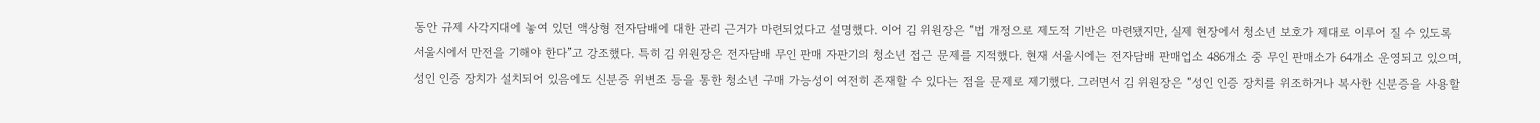동안 규제 사각지대에 놓여 있던 액상형 전자담배에 대한 관리 근거가 마련되었다고 설명했다. 이어 김 위원장은 “법 개정으로 제도적 기반은 마련됐지만, 실제 현장에서 청소년 보호가 제대로 이루어 질 수 있도록 서울시에서 만전을 기해야 한다”고 강조했다. 특히 김 위원장은 전자담배 무인 판매 자판기의 청소년 접근 문제를 지적했다. 현재 서울시에는 전자담배 판매업소 486개소 중 무인 판매소가 64개소 운영되고 있으며, 성인 인증 장치가 설치되어 있음에도 신분증 위변조 등을 통한 청소년 구매 가능성이 여전히 존재할 수 있다는 점을 문제로 제기했다. 그러면서 김 위원장은 “성인 인증 장치를 위조하거나 복사한 신분증을 사용할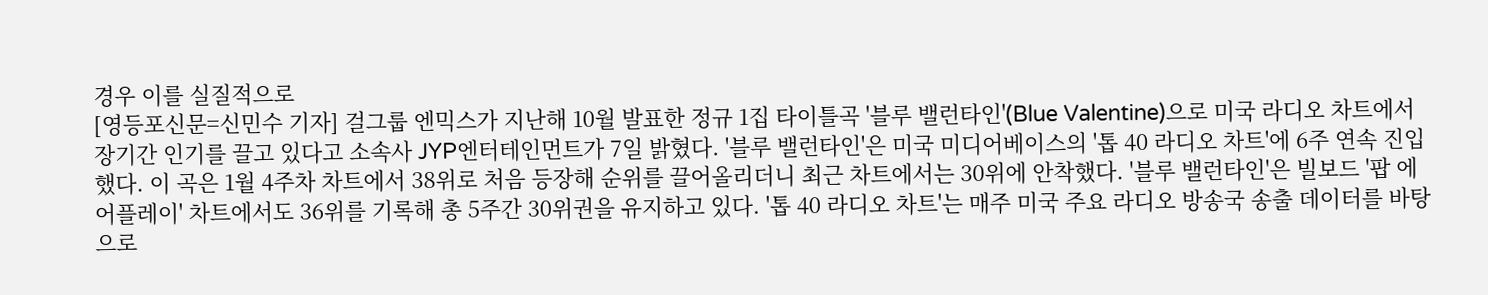경우 이를 실질적으로
[영등포신문=신민수 기자] 걸그룹 엔믹스가 지난해 10월 발표한 정규 1집 타이틀곡 '블루 밸런타인'(Blue Valentine)으로 미국 라디오 차트에서 장기간 인기를 끌고 있다고 소속사 JYP엔터테인먼트가 7일 밝혔다. '블루 밸런타인'은 미국 미디어베이스의 '톱 40 라디오 차트'에 6주 연속 진입했다. 이 곡은 1월 4주차 차트에서 38위로 처음 등장해 순위를 끌어올리더니 최근 차트에서는 30위에 안착했다. '블루 밸런타인'은 빌보드 '팝 에어플레이' 차트에서도 36위를 기록해 총 5주간 30위권을 유지하고 있다. '톱 40 라디오 차트'는 매주 미국 주요 라디오 방송국 송출 데이터를 바탕으로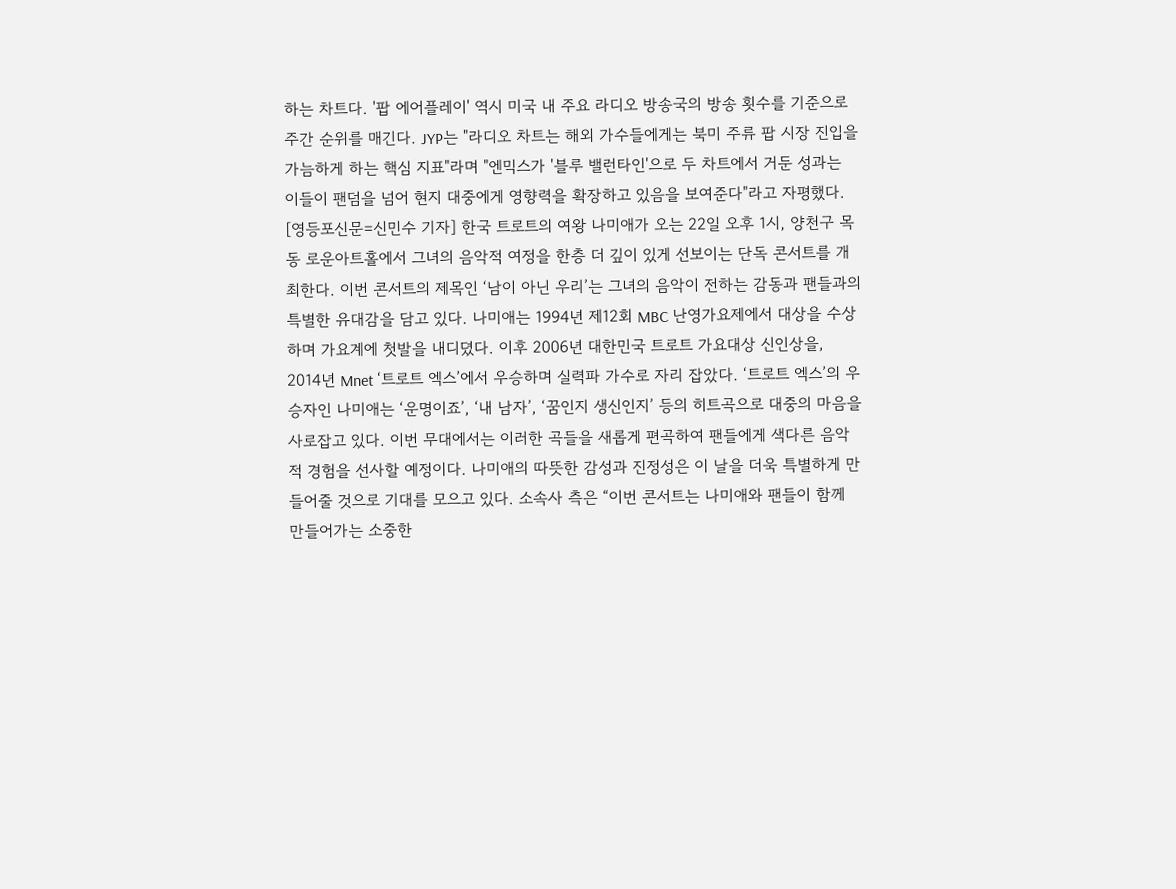하는 차트다. '팝 에어플레이' 역시 미국 내 주요 라디오 방송국의 방송 횟수를 기준으로 주간 순위를 매긴다. JYP는 "라디오 차트는 해외 가수들에게는 북미 주류 팝 시장 진입을 가늠하게 하는 핵심 지표"라며 "엔믹스가 '블루 밸런타인'으로 두 차트에서 거둔 성과는 이들이 팬덤을 넘어 현지 대중에게 영향력을 확장하고 있음을 보여준다"라고 자평했다.
[영등포신문=신민수 기자] 한국 트로트의 여왕 나미애가 오는 22일 오후 1시, 양천구 목동 로운아트홀에서 그녀의 음악적 여정을 한층 더 깊이 있게 선보이는 단독 콘서트를 개최한다. 이번 콘서트의 제목인 ‘남이 아닌 우리’는 그녀의 음악이 전하는 감동과 팬들과의 특별한 유대감을 담고 있다. 나미애는 1994년 제12회 MBC 난영가요제에서 대상을 수상하며 가요계에 첫발을 내디뎠다. 이후 2006년 대한민국 트로트 가요대상 신인상을, 2014년 Mnet ‘트로트 엑스’에서 우승하며 실력파 가수로 자리 잡았다. ‘트로트 엑스’의 우승자인 나미애는 ‘운명이죠’, ‘내 남자’, ‘꿈인지 생신인지’ 등의 히트곡으로 대중의 마음을 사로잡고 있다. 이번 무대에서는 이러한 곡들을 새롭게 편곡하여 팬들에게 색다른 음악적 경험을 선사할 예정이다. 나미애의 따뜻한 감성과 진정성은 이 날을 더욱 특별하게 만들어줄 것으로 기대를 모으고 있다. 소속사 측은 “이번 콘서트는 나미애와 팬들이 함께 만들어가는 소중한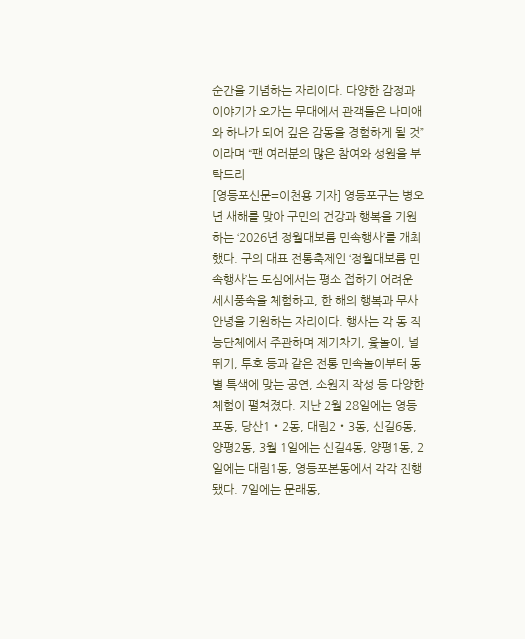순간을 기념하는 자리이다. 다양한 감정과 이야기가 오가는 무대에서 관객들은 나미애와 하나가 되어 깊은 감동을 경험하게 될 것”이라며 “팬 여러분의 많은 참여와 성원을 부탁드리
[영등포신문=이천용 기자] 영등포구는 병오년 새해를 맞아 구민의 건강과 행복을 기원하는 ‘2026년 정월대보름 민속행사’를 개최했다. 구의 대표 전통축제인 ‘정월대보름 민속행사’는 도심에서는 평소 접하기 어려운 세시풍속을 체험하고, 한 해의 행복과 무사안녕을 기원하는 자리이다. 행사는 각 동 직능단체에서 주관하며 제기차기, 윷놀이, 널뛰기, 투호 등과 같은 전통 민속놀이부터 동별 특색에 맞는 공연, 소원지 작성 등 다양한 체험이 펼쳐졌다. 지난 2월 28일에는 영등포동, 당산1‧2동, 대림2‧3동, 신길6동, 양평2동, 3월 1일에는 신길4동, 양평1동, 2일에는 대림1동, 영등포본동에서 각각 진행됐다. 7일에는 문래동,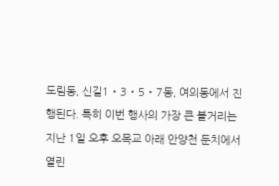도림동, 신길1‧3‧5‧7동, 여의동에서 진행된다. 특히 이번 행사의 가장 큰 볼거리는 지난 1일 오후 오목교 아래 안양천 둔치에서 열린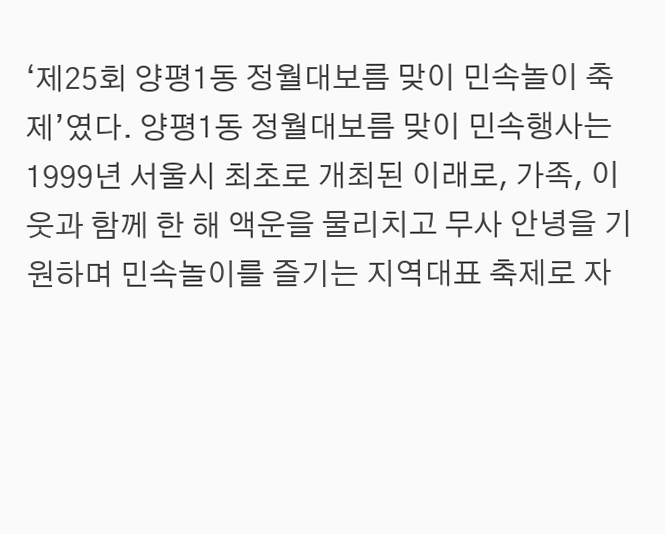‘제25회 양평1동 정월대보름 맞이 민속놀이 축제’였다. 양평1동 정월대보름 맞이 민속행사는 1999년 서울시 최초로 개최된 이래로, 가족, 이웃과 함께 한 해 액운을 물리치고 무사 안녕을 기원하며 민속놀이를 즐기는 지역대표 축제로 자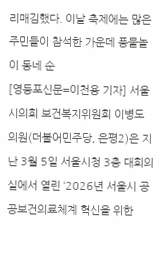리매김했다. 이날 축제에는 많은 주민들이 참석한 가운데 풍물놀이 동네 순
[영등포신문=이천용 기자] 서울시의회 보건복지위원회 이병도 의원(더불어민주당, 은평2)은 지난 3월 5일 서울시청 3층 대회의실에서 열린 ‘2026년 서울시 공공보건의료체계 혁신을 위한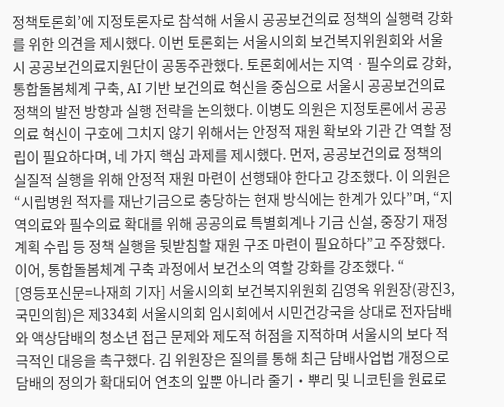정책토론회’에 지정토론자로 참석해 서울시 공공보건의료 정책의 실행력 강화를 위한 의견을 제시했다. 이번 토론회는 서울시의회 보건복지위원회와 서울시 공공보건의료지원단이 공동주관했다. 토론회에서는 지역ㆍ필수의료 강화, 통합돌봄체계 구축, AI 기반 보건의료 혁신을 중심으로 서울시 공공보건의료 정책의 발전 방향과 실행 전략을 논의했다. 이병도 의원은 지정토론에서 공공의료 혁신이 구호에 그치지 않기 위해서는 안정적 재원 확보와 기관 간 역할 정립이 필요하다며, 네 가지 핵심 과제를 제시했다. 먼저, 공공보건의료 정책의 실질적 실행을 위해 안정적 재원 마련이 선행돼야 한다고 강조했다. 이 의원은 “시립병원 적자를 재난기금으로 충당하는 현재 방식에는 한계가 있다”며, “지역의료와 필수의료 확대를 위해 공공의료 특별회계나 기금 신설, 중장기 재정계획 수립 등 정책 실행을 뒷받침할 재원 구조 마련이 필요하다”고 주장했다. 이어, 통합돌봄체계 구축 과정에서 보건소의 역할 강화를 강조했다. “
[영등포신문=나재희 기자] 서울시의회 보건복지위원회 김영옥 위원장(광진3, 국민의힘)은 제334회 서울시의회 임시회에서 시민건강국을 상대로 전자담배와 액상담배의 청소년 접근 문제와 제도적 허점을 지적하며 서울시의 보다 적극적인 대응을 촉구했다. 김 위원장은 질의를 통해 최근 담배사업법 개정으로 담배의 정의가 확대되어 연초의 잎뿐 아니라 줄기‧뿌리 및 니코틴을 원료로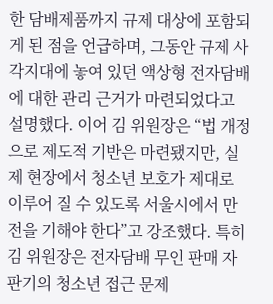한 담배제품까지 규제 대상에 포함되게 된 점을 언급하며, 그동안 규제 사각지대에 놓여 있던 액상형 전자담배에 대한 관리 근거가 마련되었다고 설명했다. 이어 김 위원장은 “법 개정으로 제도적 기반은 마련됐지만, 실제 현장에서 청소년 보호가 제대로 이루어 질 수 있도록 서울시에서 만전을 기해야 한다”고 강조했다. 특히 김 위원장은 전자담배 무인 판매 자판기의 청소년 접근 문제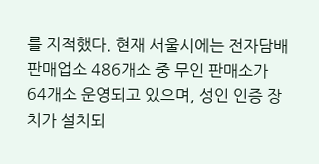를 지적했다. 현재 서울시에는 전자담배 판매업소 486개소 중 무인 판매소가 64개소 운영되고 있으며, 성인 인증 장치가 설치되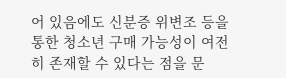어 있음에도 신분증 위변조 등을 통한 청소년 구매 가능성이 여전히 존재할 수 있다는 점을 문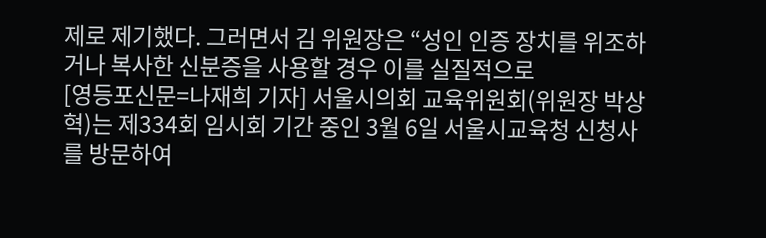제로 제기했다. 그러면서 김 위원장은 “성인 인증 장치를 위조하거나 복사한 신분증을 사용할 경우 이를 실질적으로
[영등포신문=나재희 기자] 서울시의회 교육위원회(위원장 박상혁)는 제334회 임시회 기간 중인 3월 6일 서울시교육청 신청사를 방문하여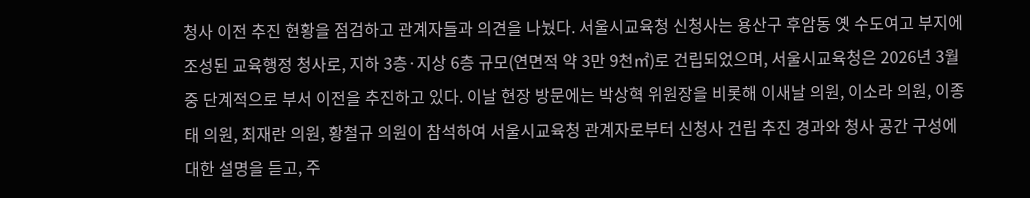청사 이전 추진 현황을 점검하고 관계자들과 의견을 나눴다. 서울시교육청 신청사는 용산구 후암동 옛 수도여고 부지에 조성된 교육행정 청사로, 지하 3층·지상 6층 규모(연면적 약 3만 9천㎡)로 건립되었으며, 서울시교육청은 2026년 3월 중 단계적으로 부서 이전을 추진하고 있다. 이날 현장 방문에는 박상혁 위원장을 비롯해 이새날 의원, 이소라 의원, 이종태 의원, 최재란 의원, 황철규 의원이 참석하여 서울시교육청 관계자로부터 신청사 건립 추진 경과와 청사 공간 구성에 대한 설명을 듣고, 주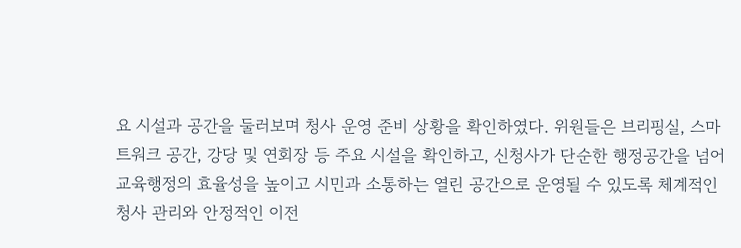요 시설과 공간을 둘러보며 청사 운영 준비 상황을 확인하였다. 위원들은 브리핑실, 스마트워크 공간, 강당 및 연회장 등 주요 시설을 확인하고, 신청사가 단순한 행정공간을 넘어 교육행정의 효율성을 높이고 시민과 소통하는 열린 공간으로 운영될 수 있도록 체계적인 청사 관리와 안정적인 이전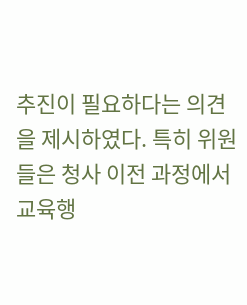추진이 필요하다는 의견을 제시하였다. 특히 위원들은 청사 이전 과정에서 교육행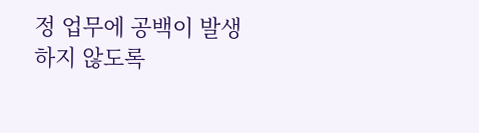정 업무에 공백이 발생하지 않도록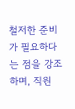철저한 준비가 필요하다는 점을 강조하며, 직원